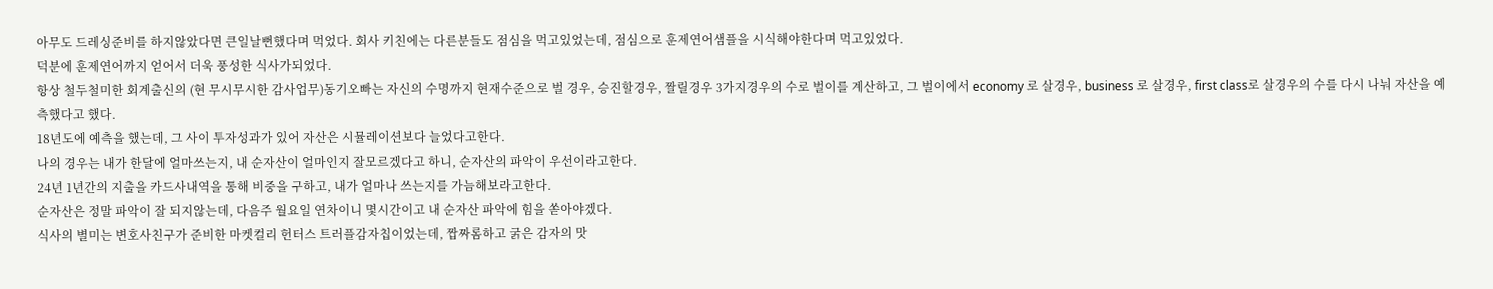아무도 드레싱준비를 하지않았다면 큰일날뻔했다며 먹었다. 회사 키친에는 다른분들도 점심을 먹고있었는데, 점심으로 훈제연어샘플을 시식해야한다며 먹고있었다.
덕분에 훈제연어까지 얻어서 더욱 풍성한 식사가되었다.
항상 철두철미한 회계출신의 (현 무시무시한 감사업무)동기오빠는 자신의 수명까지 현재수준으로 벌 경우, 승진할경우, 짤릴경우 3가지경우의 수로 벌이를 계산하고, 그 벌이에서 economy 로 살경우, business 로 살경우, first class로 살경우의 수를 다시 나눠 자산을 예측했다고 했다.
18년도에 예측을 했는데, 그 사이 투자성과가 있어 자산은 시뮬레이션보다 늘었다고한다.
나의 경우는 내가 한달에 얼마쓰는지, 내 순자산이 얼마인지 잘모르겠다고 하니, 순자산의 파악이 우선이라고한다.
24년 1년간의 지출을 카드사내역을 통해 비중을 구하고, 내가 얼마나 쓰는지를 가늠해보라고한다.
순자산은 정말 파악이 잘 되지않는데, 다음주 월요일 연차이니 몇시간이고 내 순자산 파악에 힘을 쏟아야겠다.
식사의 별미는 변호사친구가 준비한 마켓컬리 헌터스 트러플감자칩이었는데, 짭짜롬하고 굵은 감자의 맛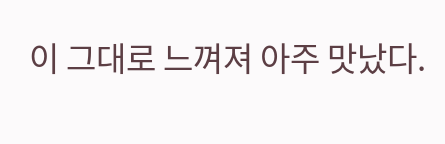이 그대로 느껴져 아주 맛났다.